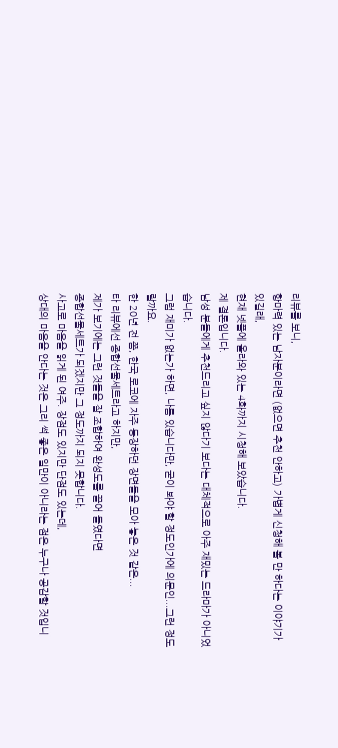리뷰를 보니,
항마력 있는 남자분이라면 (없으면 추천 안하고) 가볍게 신청해 볼 만 하다는 이야기가 있길래,
현재 넷플에 올라와 있는 4화까지 시청해 보았습니다.
제 결론입니다.
남성 분들에게 추천드리고 싶지 않다기 보다는 대체적으로 아주 재밌는 드라마가 아니었습니다.
그럼 재미가 없는가 하면, 나름 있습니다만, 굳이 봐야 할 정도인가에 의문인...그런 정도랄까요.
한 20년 전 쯤, 한국 로코에 자주 등장하던 장면들을 모아 놓은 것 같은...
타 리뷰에선 종합선물세트라고 하지만,
제가 보기에는 그런 것들을 잘 조합하여 완성도를 끌어 들였다면
종합선물세트가 되겠지만 그 정도까지 되지 못합니다.
사고로 마음을 읽게 된 여주. 장점도 있지만 단점도 있는데,
상대의 마음을 안다는 것은 그리 썩 좋은 일만이 아니라는 점은 누구나 공감할 것입니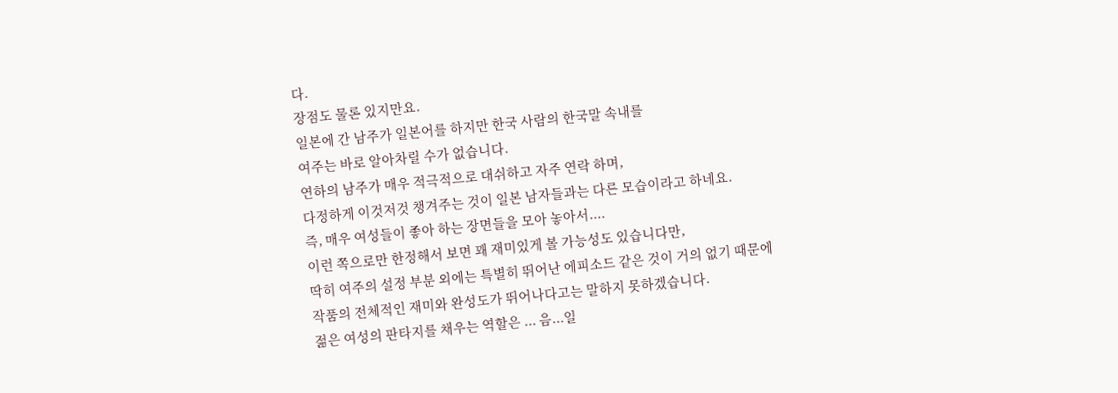다.
장점도 물론 있지만요.
일본에 간 남주가 일본어를 하지만 한국 사람의 한국말 속내를
여주는 바로 알아차릴 수가 없습니다.
연하의 남주가 매우 적극적으로 대쉬하고 자주 연락 하며,
다정하게 이것저것 챙겨주는 것이 일본 남자들과는 다른 모습이라고 하네요.
즉, 매우 여성들이 좋아 하는 장면들을 모아 놓아서....
이런 쪽으로만 한정해서 보면 꽤 재미있게 볼 가능성도 있습니다만,
딱히 여주의 설정 부분 외에는 특별히 뛰어난 에피소드 같은 것이 거의 없기 때문에
작품의 전체적인 재미와 완성도가 뛰어나다고는 말하지 못하겠습니다.
젊은 여성의 판타지를 채우는 역할은 ... 음...일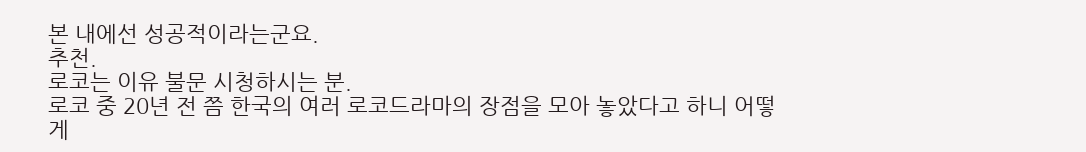본 내에선 성공적이라는군요.
추천.
로코는 이유 불문 시청하시는 분.
로코 중 20년 전 쯤 한국의 여러 로코드라마의 장점을 모아 놓았다고 하니 어떻게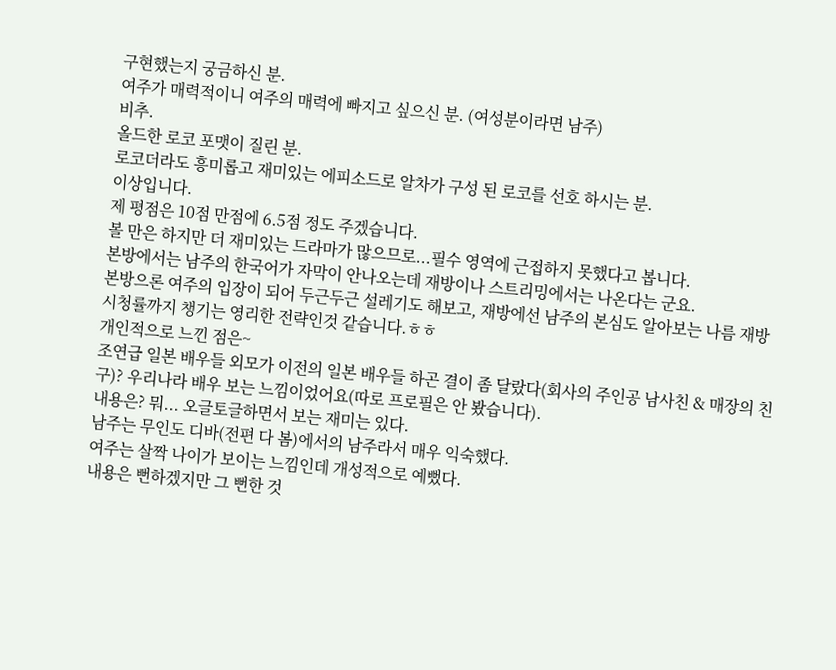구현했는지 궁금하신 분.
여주가 매력적이니 여주의 매력에 빠지고 싶으신 분. (여성분이라면 남주)
비추.
올드한 로코 포맷이 질린 분.
로코더라도 흥미롭고 재미있는 에피소드로 알차가 구성 된 로코를 선호 하시는 분.
이상입니다.
제 평점은 10점 만점에 6.5점 정도 주겠습니다.
볼 만은 하지만 더 재미있는 드라마가 많으므로...필수 영역에 근접하지 못했다고 봅니다.
본방에서는 남주의 한국어가 자막이 안나오는데 재방이나 스트리밍에서는 나온다는 군요.
본방으론 여주의 입장이 되어 두근두근 설레기도 해보고, 재방에선 남주의 본심도 알아보는 나름 재방 시청률까지 챙기는 영리한 전략인것 같습니다.ㅎㅎ
개인적으로 느낀 점은~
조연급 일본 배우들 외모가 이전의 일본 배우들 하곤 결이 좀 달랐다(회사의 주인공 남사친 & 매장의 친구)? 우리나라 배우 보는 느낌이었어요(따로 프로필은 안 봤습니다).
내용은? 뭐... 오글토글하면서 보는 재미는 있다.
남주는 무인도 디바(전편 다 봄)에서의 남주라서 매우 익숙했다.
여주는 살짝 나이가 보이는 느낌인데 개성적으로 예뻤다.
내용은 뻔하겠지만 그 뻔한 것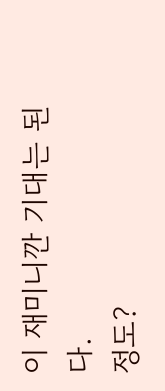이 재미니깐 기대는 된다.
정도?